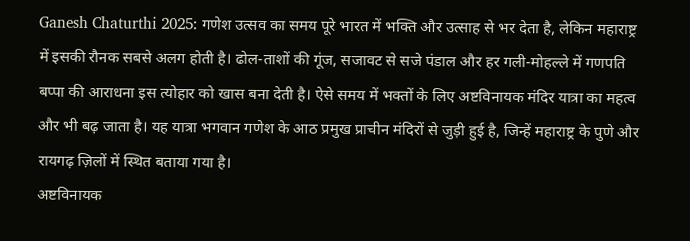Ganesh Chaturthi 2025: गणेश उत्सव का समय पूरे भारत में भक्ति और उत्साह से भर देता है, लेकिन महाराष्ट्र में इसकी रौनक सबसे अलग होती है। ढोल-ताशों की गूंज, सजावट से सजे पंडाल और हर गली-मोहल्ले में गणपति बप्पा की आराधना इस त्योहार को खास बना देती है। ऐसे समय में भक्तों के लिए अष्टविनायक मंदिर यात्रा का महत्व और भी बढ़ जाता है। यह यात्रा भगवान गणेश के आठ प्रमुख प्राचीन मंदिरों से जुड़ी हुई है, जिन्हें महाराष्ट्र के पुणे और रायगढ़ ज़िलों में स्थित बताया गया है।
अष्टविनायक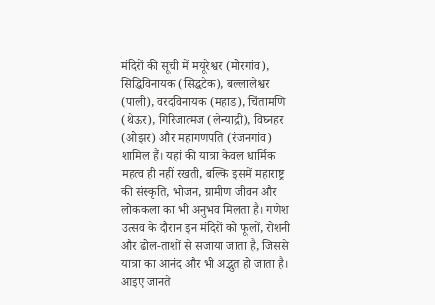मंदिरों की सूची में मयूरेश्वर (मोरगांव), सिद्धिविनायक (सिद्धटेक), बल्लालेश्वर (पाली), वरदविनायक (महाड), चिंतामणि (थेऊर), गिरिजात्मज (लेन्याद्री), विघ्नहर (ओझर) और महागणपति (रंजनगांव) शामिल हैं। यहां की यात्रा केवल धार्मिक महत्व ही नहीं रखती, बल्कि इसमें महाराष्ट्र की संस्कृति, भोजन, ग्रामीण जीवन और लोककला का भी अनुभव मिलता है। गणेश उत्सव के दौरान इन मंदिरों को फूलों, रोशनी और ढोल-ताशों से सजाया जाता है, जिससे यात्रा का आनंद और भी अद्भुत हो जाता है। आइए जानते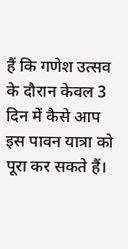हैं कि गणेश उत्सव के दौरान केवल 3 दिन में कैसे आप इस पावन यात्रा को पूरा कर सकते हैं।